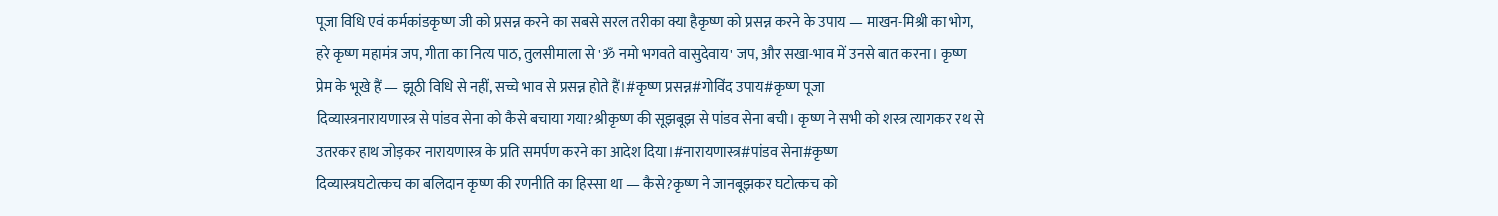पूजा विधि एवं कर्मकांडकृष्ण जी को प्रसन्न करने का सबसे सरल तरीका क्या हैकृष्ण को प्रसन्न करने के उपाय — माखन-मिश्री का भोग, हरे कृष्ण महामंत्र जप, गीता का नित्य पाठ, तुलसीमाला से 'ॐ नमो भगवते वासुदेवाय' जप, और सखा-भाव में उनसे बात करना। कृष्ण प्रेम के भूखे हैं — झूठी विधि से नहीं, सच्चे भाव से प्रसन्न होते हैं।#कृष्ण प्रसन्न#गोविंद उपाय#कृष्ण पूजा
दिव्यास्त्रनारायणास्त्र से पांडव सेना को कैसे बचाया गया?श्रीकृष्ण की सूझबूझ से पांडव सेना बची। कृष्ण ने सभी को शस्त्र त्यागकर रथ से उतरकर हाथ जोड़कर नारायणास्त्र के प्रति समर्पण करने का आदेश दिया।#नारायणास्त्र#पांडव सेना#कृष्ण
दिव्यास्त्रघटोत्कच का बलिदान कृष्ण की रणनीति का हिस्सा था — कैसे?कृष्ण ने जानबूझकर घटोत्कच को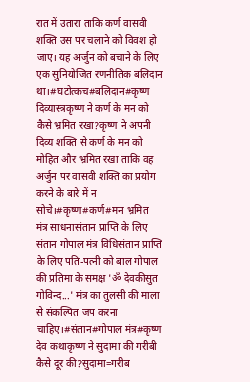रात में उतारा ताकि कर्ण वासवी शक्ति उस पर चलाने को विवश हो जाए। यह अर्जुन को बचाने के लिए एक सुनियोजित रणनीतिक बलिदान था।#घटोत्कच#बलिदान#कृष्ण
दिव्यास्त्रकृष्ण ने कर्ण के मन को कैसे भ्रमित रखा?कृष्ण ने अपनी दिव्य शक्ति से कर्ण के मन को मोहित और भ्रमित रखा ताकि वह अर्जुन पर वासवी शक्ति का प्रयोग करने के बारे में न सोचे।#कृष्ण#कर्ण#मन भ्रमित
मंत्र साधनासंतान प्राप्ति के लिए संतान गोपाल मंत्र विधिसंतान प्राप्ति के लिए पति-पत्नी को बाल गोपाल की प्रतिमा के समक्ष 'ॐ देवकीसुत गोविन्द...' मंत्र का तुलसी की माला से संकल्पित जप करना चाहिए।#संतान#गोपाल मंत्र#कृष्ण
देव कथाकृष्ण ने सुदामा की गरीबी कैसे दूर की?सुदामा=गरीब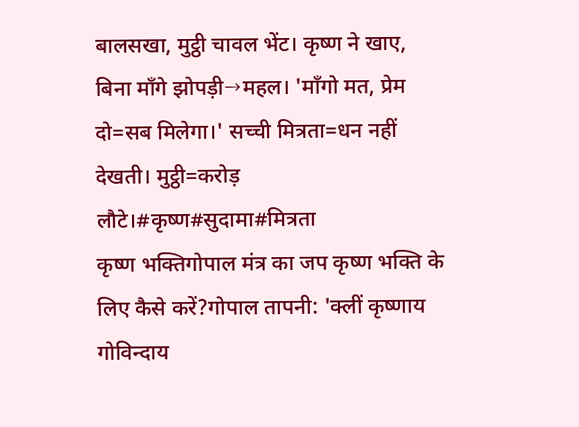बालसखा, मुट्ठी चावल भेंट। कृष्ण ने खाए, बिना माँगे झोपड़ी→महल। 'माँगो मत, प्रेम दो=सब मिलेगा।' सच्ची मित्रता=धन नहीं देखती। मुट्ठी=करोड़ लौटे।#कृष्ण#सुदामा#मित्रता
कृष्ण भक्तिगोपाल मंत्र का जप कृष्ण भक्ति के लिए कैसे करें?गोपाल तापनी: 'क्लीं कृष्णाय गोविन्दाय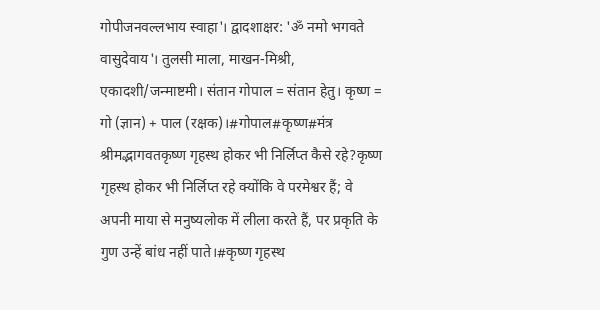गोपीजनवल्लभाय स्वाहा'। द्वादशाक्षर: 'ॐ नमो भगवते वासुदेवाय'। तुलसी माला, माखन-मिश्री, एकादशी/जन्माष्टमी। संतान गोपाल = संतान हेतु। कृष्ण = गो (ज्ञान) + पाल (रक्षक)।#गोपाल#कृष्ण#मंत्र
श्रीमद्भागवतकृष्ण गृहस्थ होकर भी निर्लिप्त कैसे रहे?कृष्ण गृहस्थ होकर भी निर्लिप्त रहे क्योंकि वे परमेश्वर हैं; वे अपनी माया से मनुष्यलोक में लीला करते हैं, पर प्रकृति के गुण उन्हें बांध नहीं पाते।#कृष्ण गृहस्थ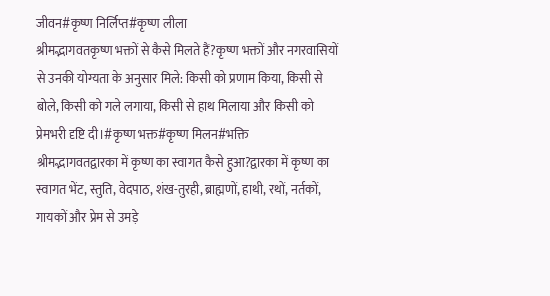जीवन#कृष्ण निर्लिप्त#कृष्ण लीला
श्रीमद्भागवतकृष्ण भक्तों से कैसे मिलते हैं?कृष्ण भक्तों और नगरवासियों से उनकी योग्यता के अनुसार मिले: किसी को प्रणाम किया, किसी से बोले, किसी को गले लगाया, किसी से हाथ मिलाया और किसी को प्रेमभरी दृष्टि दी।#कृष्ण भक्त#कृष्ण मिलन#भक्ति
श्रीमद्भागवतद्वारका में कृष्ण का स्वागत कैसे हुआ?द्वारका में कृष्ण का स्वागत भेंट, स्तुति, वेदपाठ, शंख-तुरही, ब्राह्मणों, हाथी, रथों, नर्तकों, गायकों और प्रेम से उमड़े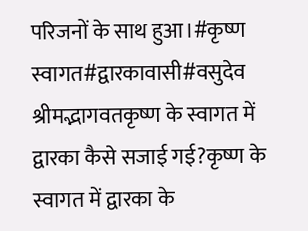परिजनों के साथ हुआ।#कृष्ण स्वागत#द्वारकावासी#वसुदेव
श्रीमद्भागवतकृष्ण के स्वागत में द्वारका कैसे सजाई गई?कृष्ण के स्वागत में द्वारका के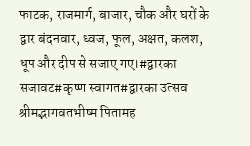फाटक, राजमार्ग, बाजार, चौक और घरों के द्वार बंदनवार, ध्वज, फूल, अक्षत, कलश, धूप और दीप से सजाए गए।#द्वारका सजावट#कृष्ण स्वागत#द्वारका उत्सव
श्रीमद्भागवतभीष्म पितामह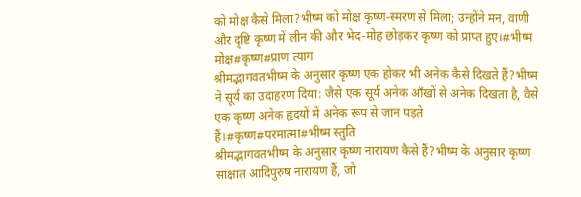को मोक्ष कैसे मिला?भीष्म को मोक्ष कृष्ण-स्मरण से मिला; उन्होंने मन, वाणी और दृष्टि कृष्ण में लीन की और भेद-मोह छोड़कर कृष्ण को प्राप्त हुए।#भीष्म मोक्ष#कृष्ण#प्राण त्याग
श्रीमद्भागवतभीष्म के अनुसार कृष्ण एक होकर भी अनेक कैसे दिखते हैं?भीष्म ने सूर्य का उदाहरण दिया: जैसे एक सूर्य अनेक आँखों से अनेक दिखता है, वैसे एक कृष्ण अनेक हृदयों में अनेक रूप से जान पड़ते हैं।#कृष्ण#परमात्मा#भीष्म स्तुति
श्रीमद्भागवतभीष्म के अनुसार कृष्ण नारायण कैसे हैं?भीष्म के अनुसार कृष्ण साक्षात आदिपुरुष नारायण हैं, जो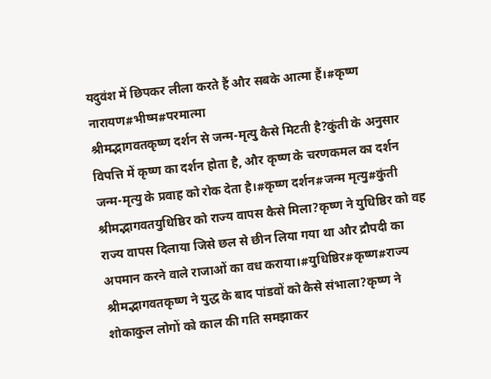यदुवंश में छिपकर लीला करते हैं और सबके आत्मा हैं।#कृष्ण नारायण#भीष्म#परमात्मा
श्रीमद्भागवतकृष्ण दर्शन से जन्म-मृत्यु कैसे मिटती है?कुंती के अनुसार विपत्ति में कृष्ण का दर्शन होता है, और कृष्ण के चरणकमल का दर्शन जन्म-मृत्यु के प्रवाह को रोक देता है।#कृष्ण दर्शन#जन्म मृत्यु#कुंती
श्रीमद्भागवतयुधिष्ठिर को राज्य वापस कैसे मिला?कृष्ण ने युधिष्ठिर को वह राज्य वापस दिलाया जिसे छल से छीन लिया गया था और द्रौपदी का अपमान करने वाले राजाओं का वध कराया।#युधिष्ठिर#कृष्ण#राज्य
श्रीमद्भागवतकृष्ण ने युद्ध के बाद पांडवों को कैसे संभाला?कृष्ण ने शोकाकुल लोगों को काल की गति समझाकर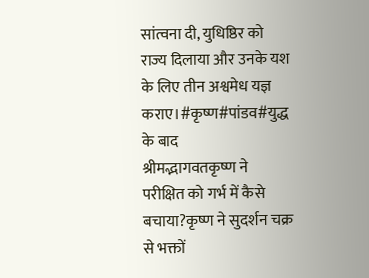सांत्वना दी, युधिष्ठिर को राज्य दिलाया और उनके यश के लिए तीन अश्वमेध यज्ञ कराए।#कृष्ण#पांडव#युद्ध के बाद
श्रीमद्भागवतकृष्ण ने परीक्षित को गर्भ में कैसे बचाया?कृष्ण ने सुदर्शन चक्र से भक्तों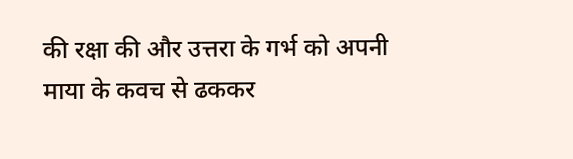की रक्षा की और उत्तरा के गर्भ को अपनी माया के कवच से ढककर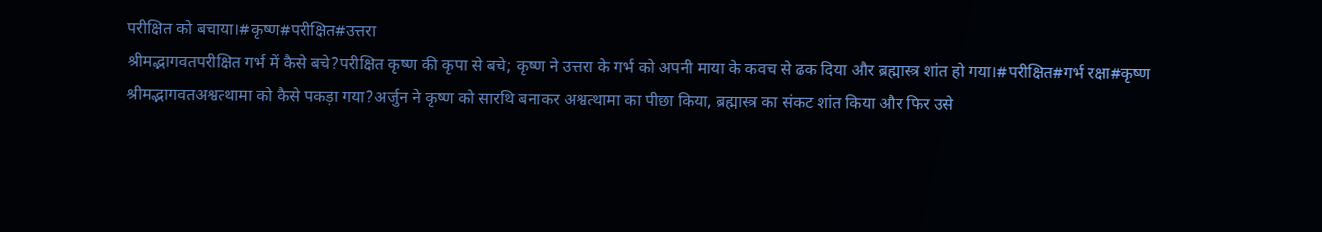परीक्षित को बचाया।#कृष्ण#परीक्षित#उत्तरा
श्रीमद्भागवतपरीक्षित गर्भ में कैसे बचे?परीक्षित कृष्ण की कृपा से बचे; कृष्ण ने उत्तरा के गर्भ को अपनी माया के कवच से ढक दिया और ब्रह्मास्त्र शांत हो गया।#परीक्षित#गर्भ रक्षा#कृष्ण
श्रीमद्भागवतअश्वत्थामा को कैसे पकड़ा गया?अर्जुन ने कृष्ण को सारथि बनाकर अश्वत्थामा का पीछा किया, ब्रह्मास्त्र का संकट शांत किया और फिर उसे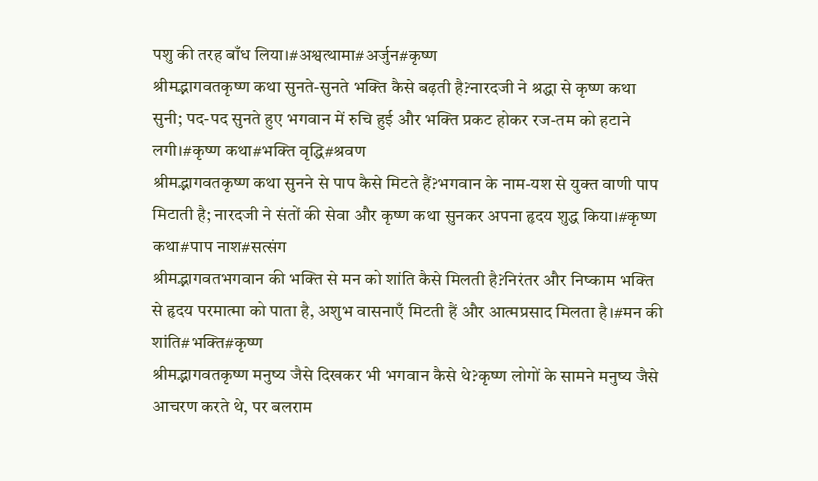पशु की तरह बाँध लिया।#अश्वत्थामा#अर्जुन#कृष्ण
श्रीमद्भागवतकृष्ण कथा सुनते-सुनते भक्ति कैसे बढ़ती है?नारदजी ने श्रद्धा से कृष्ण कथा सुनी; पद-पद सुनते हुए भगवान में रुचि हुई और भक्ति प्रकट होकर रज-तम को हटाने लगी।#कृष्ण कथा#भक्ति वृद्धि#श्रवण
श्रीमद्भागवतकृष्ण कथा सुनने से पाप कैसे मिटते हैं?भगवान के नाम-यश से युक्त वाणी पाप मिटाती है; नारदजी ने संतों की सेवा और कृष्ण कथा सुनकर अपना हृदय शुद्ध किया।#कृष्ण कथा#पाप नाश#सत्संग
श्रीमद्भागवतभगवान की भक्ति से मन को शांति कैसे मिलती है?निरंतर और निष्काम भक्ति से हृदय परमात्मा को पाता है, अशुभ वासनाएँ मिटती हैं और आत्मप्रसाद मिलता है।#मन की शांति#भक्ति#कृष्ण
श्रीमद्भागवतकृष्ण मनुष्य जैसे दिखकर भी भगवान कैसे थे?कृष्ण लोगों के सामने मनुष्य जैसे आचरण करते थे, पर बलराम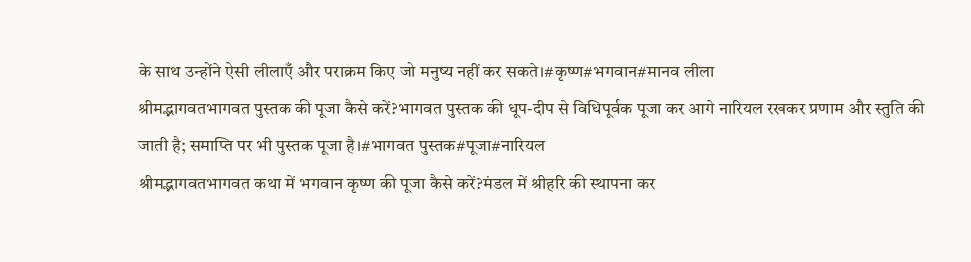के साथ उन्होंने ऐसी लीलाएँ और पराक्रम किए जो मनुष्य नहीं कर सकते।#कृष्ण#भगवान#मानव लीला
श्रीमद्भागवतभागवत पुस्तक की पूजा कैसे करें?भागवत पुस्तक की धूप-दीप से विधिपूर्वक पूजा कर आगे नारियल रखकर प्रणाम और स्तुति की जाती है; समाप्ति पर भी पुस्तक पूजा है।#भागवत पुस्तक#पूजा#नारियल
श्रीमद्भागवतभागवत कथा में भगवान कृष्ण की पूजा कैसे करें?मंडल में श्रीहरि की स्थापना कर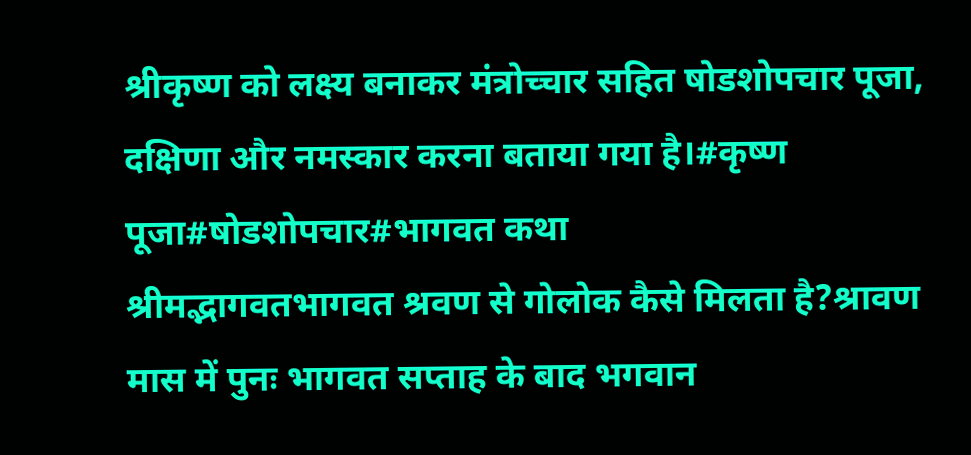श्रीकृष्ण को लक्ष्य बनाकर मंत्रोच्चार सहित षोडशोपचार पूजा, दक्षिणा और नमस्कार करना बताया गया है।#कृष्ण पूजा#षोडशोपचार#भागवत कथा
श्रीमद्भागवतभागवत श्रवण से गोलोक कैसे मिलता है?श्रावण मास में पुनः भागवत सप्ताह के बाद भगवान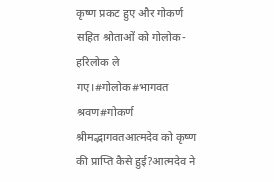कृष्ण प्रकट हुए और गोकर्ण सहित श्रोताओं को गोलोक-हरिलोक ले गए।#गोलोक#भागवत श्रवण#गोकर्ण
श्रीमद्भागवतआत्मदेव को कृष्ण की प्राप्ति कैसे हुई?आत्मदेव ने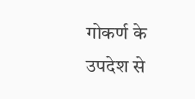गोकर्ण के उपदेश से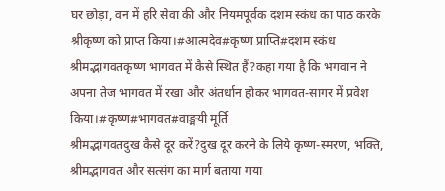घर छोड़ा, वन में हरि सेवा की और नियमपूर्वक दशम स्कंध का पाठ करके श्रीकृष्ण को प्राप्त किया।#आत्मदेव#कृष्ण प्राप्ति#दशम स्कंध
श्रीमद्भागवतकृष्ण भागवत में कैसे स्थित हैं?कहा गया है कि भगवान ने अपना तेज भागवत में रखा और अंतर्धान होकर भागवत-सागर में प्रवेश किया।#कृष्ण#भागवत#वाङ्मयी मूर्ति
श्रीमद्भागवतदुख कैसे दूर करें?दुख दूर करने के लिये कृष्ण-स्मरण, भक्ति, श्रीमद्भागवत और सत्संग का मार्ग बताया गया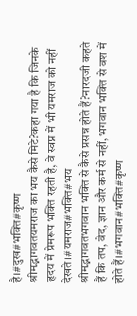है।#दुख#भक्ति#कृष्ण
श्रीमद्भागवतयमराज का भय कैसे मिटे?कहा गया है कि जिनके हृदय में प्रेमरूप भक्ति रहती है, वे स्वप्न में भी यमराज को नहीं देखते।#यमराज#भक्ति#भय
श्रीमद्भागवतभगवान भक्ति से कैसे प्रसन्न होते हैं?नारदजी कहते हैं कि तप, वेद, ज्ञान और कर्म से नहीं, भगवान भक्ति से वश में होते हैं।#भगवान#भक्ति#कृष्ण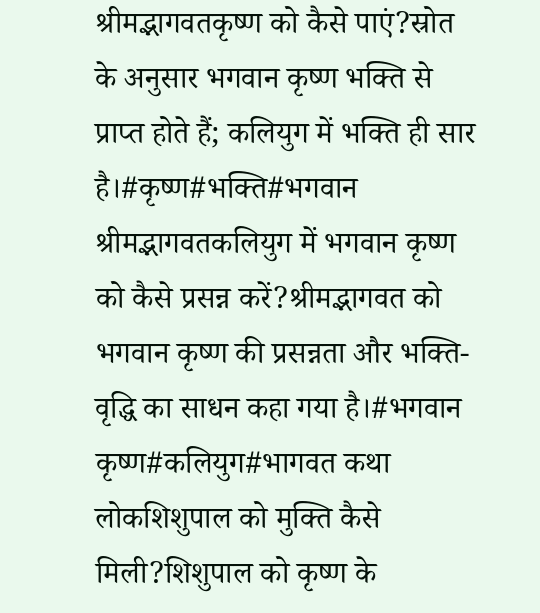श्रीमद्भागवतकृष्ण को कैसे पाएं?स्रोत के अनुसार भगवान कृष्ण भक्ति से प्राप्त होते हैं; कलियुग में भक्ति ही सार है।#कृष्ण#भक्ति#भगवान
श्रीमद्भागवतकलियुग में भगवान कृष्ण को कैसे प्रसन्न करें?श्रीमद्भागवत को भगवान कृष्ण की प्रसन्नता और भक्ति-वृद्धि का साधन कहा गया है।#भगवान कृष्ण#कलियुग#भागवत कथा
लोकशिशुपाल को मुक्ति कैसे मिली?शिशुपाल को कृष्ण के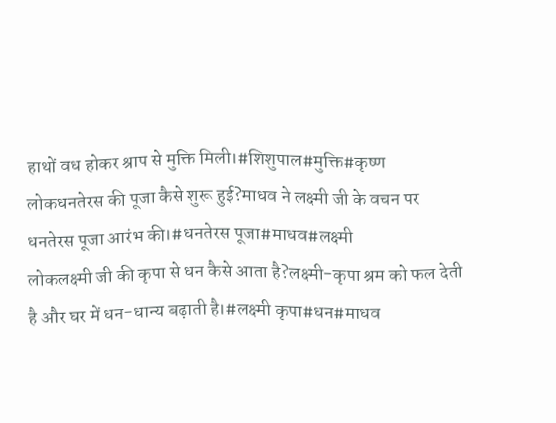हाथों वध होकर श्राप से मुक्ति मिली।#शिशुपाल#मुक्ति#कृष्ण
लोकधनतेरस की पूजा कैसे शुरू हुई?माधव ने लक्ष्मी जी के वचन पर धनतेरस पूजा आरंभ की।#धनतेरस पूजा#माधव#लक्ष्मी
लोकलक्ष्मी जी की कृपा से धन कैसे आता है?लक्ष्मी-कृपा श्रम को फल देती है और घर में धन-धान्य बढ़ाती है।#लक्ष्मी कृपा#धन#माधव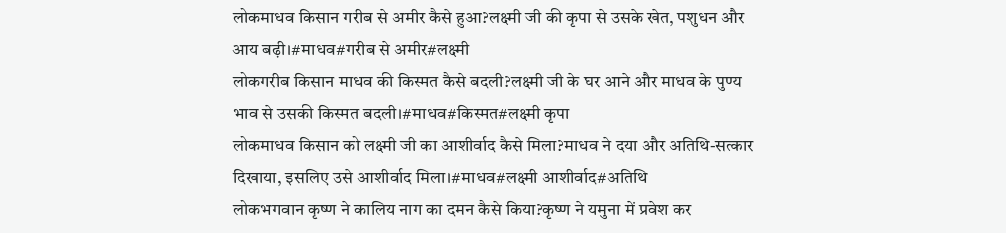लोकमाधव किसान गरीब से अमीर कैसे हुआ?लक्ष्मी जी की कृपा से उसके खेत, पशुधन और आय बढ़ी।#माधव#गरीब से अमीर#लक्ष्मी
लोकगरीब किसान माधव की किस्मत कैसे बदली?लक्ष्मी जी के घर आने और माधव के पुण्य भाव से उसकी किस्मत बदली।#माधव#किस्मत#लक्ष्मी कृपा
लोकमाधव किसान को लक्ष्मी जी का आशीर्वाद कैसे मिला?माधव ने दया और अतिथि-सत्कार दिखाया, इसलिए उसे आशीर्वाद मिला।#माधव#लक्ष्मी आशीर्वाद#अतिथि
लोकभगवान कृष्ण ने कालिय नाग का दमन कैसे किया?कृष्ण ने यमुना में प्रवेश कर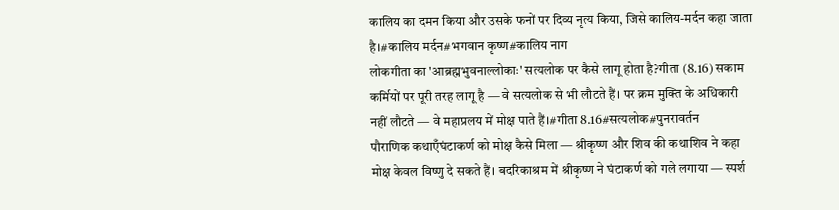कालिय का दमन किया और उसके फनों पर दिव्य नृत्य किया, जिसे कालिय-मर्दन कहा जाता है।#कालिय मर्दन#भगवान कृष्ण#कालिय नाग
लोकगीता का 'आब्रह्मभुवनाल्लोकाः' सत्यलोक पर कैसे लागू होता है?गीता (8.16) सकाम कर्मियों पर पूरी तरह लागू है — वे सत्यलोक से भी लौटते हैं। पर क्रम मुक्ति के अधिकारी नहीं लौटते — वे महाप्रलय में मोक्ष पाते हैं।#गीता 8.16#सत्यलोक#पुनरावर्तन
पौराणिक कथाएँघंटाकर्ण को मोक्ष कैसे मिला — श्रीकृष्ण और शिव की कथाशिव ने कहा मोक्ष केवल विष्णु दे सकते हैं। बदरिकाश्रम में श्रीकृष्ण ने घंटाकर्ण को गले लगाया — स्पर्श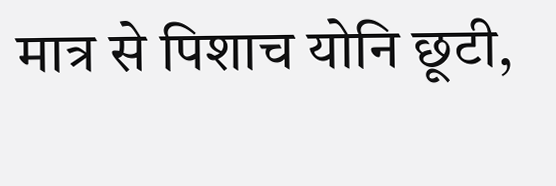मात्र से पिशाच योनि छूटी,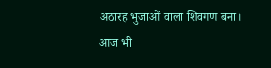अठारह भुजाओं वाला शिवगण बना। आज भी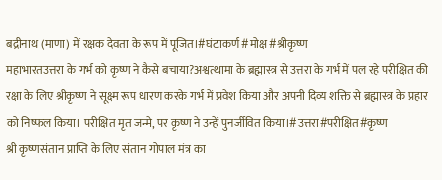बद्रीनाथ (माणा) में रक्षक देवता के रूप में पूजित।#घंटाकर्ण#मोक्ष#श्रीकृष्ण
महाभारतउत्तरा के गर्भ को कृष्ण ने कैसे बचाया?अश्वत्थामा के ब्रह्मास्त्र से उत्तरा के गर्भ में पल रहे परीक्षित की रक्षा के लिए श्रीकृष्ण ने सूक्ष्म रूप धारण करके गर्भ में प्रवेश किया और अपनी दिव्य शक्ति से ब्रह्मास्त्र के प्रहार को निष्फल किया। परीक्षित मृत जन्मे, पर कृष्ण ने उन्हें पुनर्जीवित किया।#उत्तरा#परीक्षित#कृष्ण
श्री कृष्णसंतान प्राप्ति के लिए संतान गोपाल मंत्र का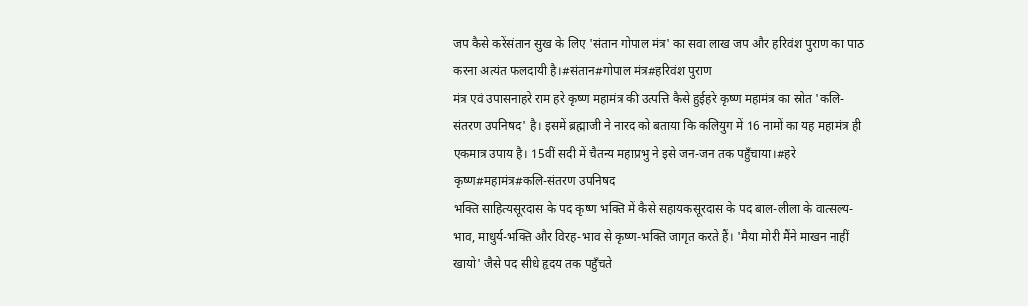जप कैसे करेंसंतान सुख के लिए 'संतान गोपाल मंत्र' का सवा लाख जप और हरिवंश पुराण का पाठ करना अत्यंत फलदायी है।#संतान#गोपाल मंत्र#हरिवंश पुराण
मंत्र एवं उपासनाहरे राम हरे कृष्ण महामंत्र की उत्पत्ति कैसे हुईहरे कृष्ण महामंत्र का स्रोत 'कलि-संतरण उपनिषद' है। इसमें ब्रह्माजी ने नारद को बताया कि कलियुग में 16 नामों का यह महामंत्र ही एकमात्र उपाय है। 15वीं सदी में चैतन्य महाप्रभु ने इसे जन-जन तक पहुँचाया।#हरे कृष्ण#महामंत्र#कलि-संतरण उपनिषद
भक्ति साहित्यसूरदास के पद कृष्ण भक्ति में कैसे सहायकसूरदास के पद बाल-लीला के वात्सल्य-भाव, माधुर्य-भक्ति और विरह-भाव से कृष्ण-भक्ति जागृत करते हैं। 'मैया मोरी मैंने माखन नाहीं खायो' जैसे पद सीधे हृदय तक पहुँचते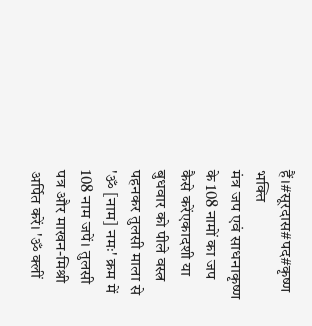हैं।#सूरदास#पद#कृष्ण भक्ति
मंत्र जप एवं साधनाकृष्ण के 108 नामों का जप कैसे करेंएकादशी या बुधवार को पीले वस्त्र पहनकर तुलसी माला से 'ॐ [नाम] नमः' क्रम में 108 नाम जपें। तुलसी पत्र और माखन-मिश्री अर्पित करें। 'ॐ क्लीं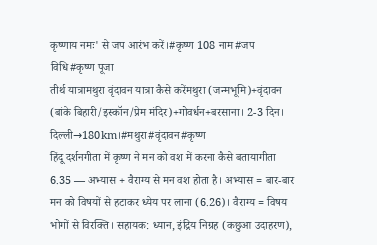कृष्णाय नमः' से जप आरंभ करें।#कृष्ण 108 नाम#जप विधि#कृष्ण पूजा
तीर्थ यात्रामथुरा वृंदावन यात्रा कैसे करेंमथुरा (जन्मभूमि)+वृंदावन (बांके बिहारी/इस्कॉन/प्रेम मंदिर)+गोवर्धन+बरसाना। 2-3 दिन। दिल्ली→180km।#मथुरा#वृंदावन#कृष्ण
हिंदू दर्शनगीता में कृष्ण ने मन को वश में करना कैसे बतायागीता 6.35 — अभ्यास + वैराग्य से मन वश होता है। अभ्यास = बार-बार मन को विषयों से हटाकर ध्येय पर लाना (6.26)। वैराग्य = विषय भोगों से विरक्ति। सहायक: ध्यान, इंद्रिय निग्रह (कछुआ उदाहरण),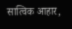सात्विक आहार,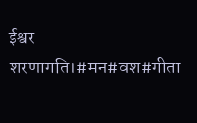ईश्वर शरणागति।#मन#वश#गीता